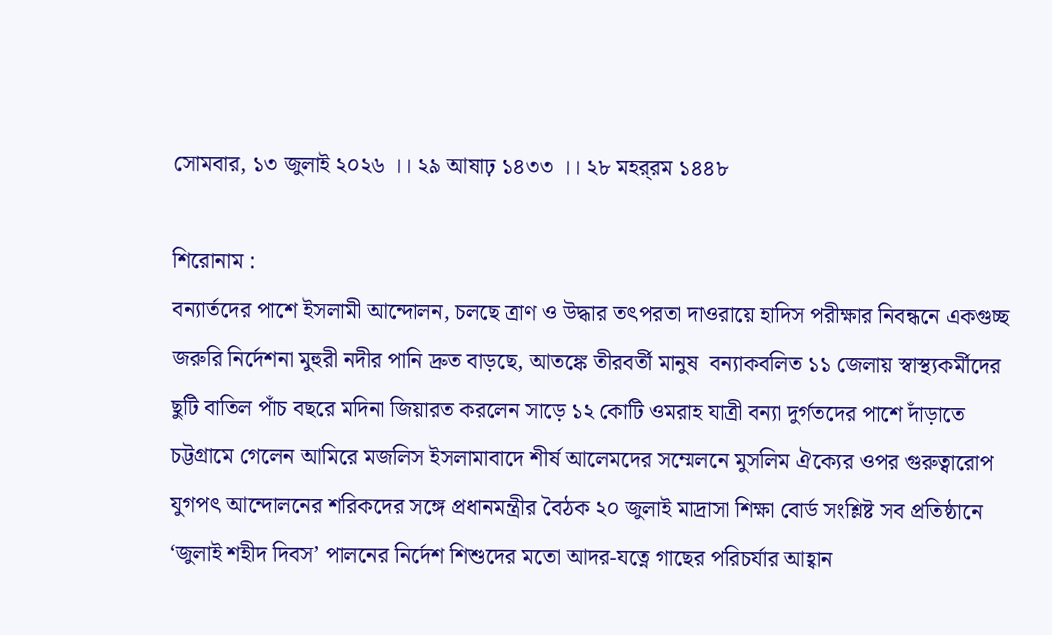সোমবার, ১৩ জুলাই ২০২৬ ।। ২৯ আষাঢ় ১৪৩৩ ।। ২৮ মহর্‌রম ১৪৪৮

শিরোনাম :
বন্যার্তদের পাশে ইসলামী আন্দোলন, চলছে ত্রাণ ও উদ্ধার তৎপরতা দাওরায়ে হাদিস পরীক্ষার নিবন্ধনে একগুচ্ছ জরুরি নির্দেশনা মুহুরী নদীর পানি দ্রুত বাড়ছে, আতঙ্কে তীরবর্তী মানুষ  বন্যাকবলিত ১১ জেলায় স্বাস্থ্যকর্মীদের ছুটি বাতিল পাঁচ বছরে মদিনা জিয়ারত করলেন সাড়ে ১২ কোটি ওমরাহ যাত্রী বন্যা দুর্গতদের পাশে দাঁড়াতে চট্টগ্রামে গেলেন আমিরে মজলিস ইসলামাবাদে শীর্ষ আলেমদের সম্মেলনে মুসলিম ঐক্যের ওপর গুরুত্বারোপ যুগপৎ আন্দোলনের শরিকদের সঙ্গে প্রধানমন্ত্রীর বৈঠক ২০ জুলাই মাদ্রাসা শিক্ষা বোর্ড সংশ্লিষ্ট সব প্রতিষ্ঠানে ‘জুলাই শহীদ দিবস’ পালনের নির্দেশ শিশুদের মতো আদর-যত্নে গাছের পরিচর্যার আহ্বান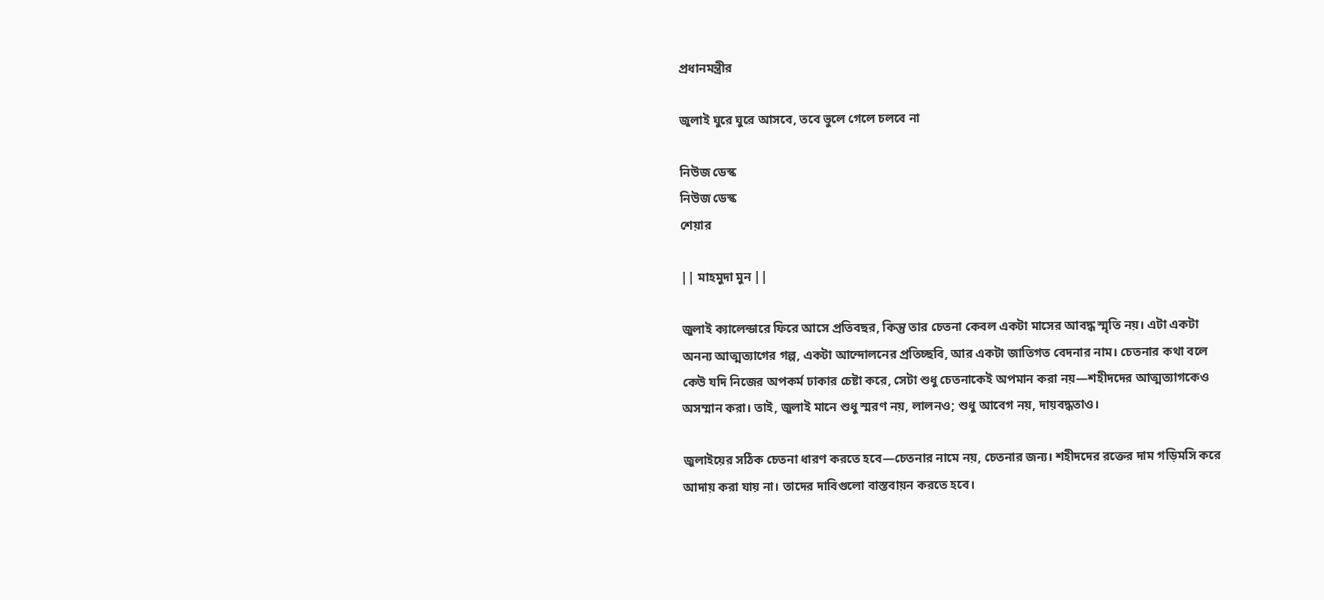প্রধানমন্ত্রীর

জুলাই ঘুরে ঘুরে আসবে, তবে ভুলে গেলে চলবে না

নিউজ ডেস্ক
নিউজ ডেস্ক
শেয়ার

|| মাহমুদা মুন ||

জুলাই ক্যালেন্ডারে ফিরে আসে প্রতিবছর, কিন্তু তার চেতনা কেবল একটা মাসের আবদ্ধ স্মৃতি নয়। এটা একটা অনন্য আত্মত্যাগের গল্প, একটা আন্দোলনের প্রতিচ্ছবি, আর একটা জাতিগত বেদনার নাম। চেতনার কথা বলে কেউ যদি নিজের অপকর্ম ঢাকার চেষ্টা করে, সেটা শুধু চেতনাকেই অপমান করা নয়—শহীদদের আত্মত্যাগকেও অসম্মান করা। তাই, জুলাই মানে শুধু স্মরণ নয়, লালনও; শুধু আবেগ নয়, দায়বদ্ধতাও।

জুলাইয়ের সঠিক চেতনা ধারণ করতে হবে—চেতনার নামে নয়, চেতনার জন্য। শহীদদের রক্তের দাম গড়িমসি করে আদায় করা যায় না। তাদের দাবিগুলো বাস্তবায়ন করতে হবে।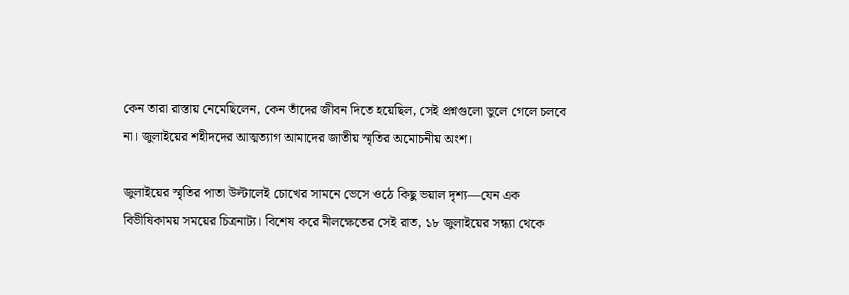কেন তারা রাস্তায় নেমেছিলেন, কেন তাঁদের জীবন দিতে হয়েছিল, সেই প্রশ্নগুলো ভুলে গেলে চলবে না। জুলাইয়ের শহীদদের আত্মত্যাগ আমাদের জাতীয় স্মৃতির অমোচনীয় অংশ।

জুলাইয়ের স্মৃতির পাতা উল্টালেই চোখের সামনে ভেসে ওঠে কিছু ভয়াল দৃশ্য—যেন এক বিভীষিকাময় সময়ের চিত্রনাট্য। বিশেষ করে নীলক্ষেতের সেই রাত, ১৮ জুলাইয়ের সন্ধ্যা থেকে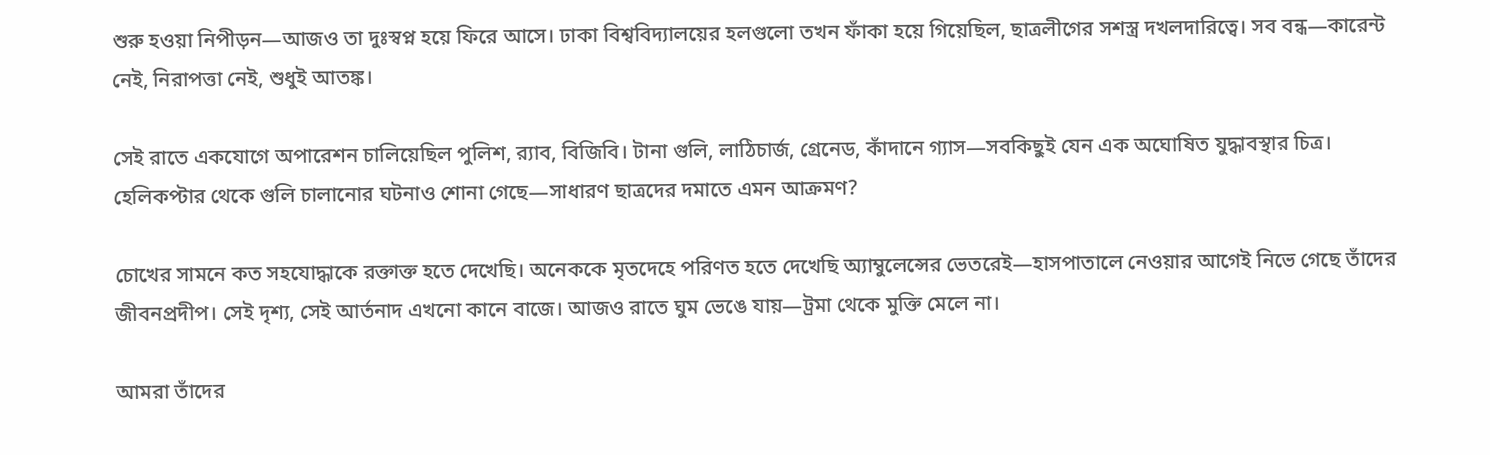শুরু হওয়া নিপীড়ন—আজও তা দুঃস্বপ্ন হয়ে ফিরে আসে। ঢাকা বিশ্ববিদ্যালয়ের হলগুলো তখন ফাঁকা হয়ে গিয়েছিল, ছাত্রলীগের সশস্ত্র দখলদারিত্বে। সব বন্ধ—কারেন্ট নেই, নিরাপত্তা নেই, শুধুই আতঙ্ক।

সেই রাতে একযোগে অপারেশন চালিয়েছিল পুলিশ, র‍্যাব, বিজিবি। টানা গুলি, লাঠিচার্জ, গ্রেনেড, কাঁদানে গ্যাস—সবকিছুই যেন এক অঘোষিত যুদ্ধাবস্থার চিত্র। হেলিকপ্টার থেকে গুলি চালানোর ঘটনাও শোনা গেছে—সাধারণ ছাত্রদের দমাতে এমন আক্রমণ?

চোখের সামনে কত সহযোদ্ধাকে রক্তাক্ত হতে দেখেছি। অনেককে মৃতদেহে পরিণত হতে দেখেছি অ্যাম্বুলেন্সের ভেতরেই—হাসপাতালে নেওয়ার আগেই নিভে গেছে তাঁদের জীবনপ্রদীপ। সেই দৃশ্য, সেই আর্তনাদ এখনো কানে বাজে। আজও রাতে ঘুম ভেঙে যায়—ট্রমা থেকে মুক্তি মেলে না।

আমরা তাঁদের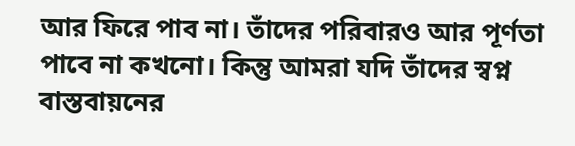আর ফিরে পাব না। তাঁদের পরিবারও আর পূর্ণতা পাবে না কখনো। কিন্তু আমরা যদি তাঁদের স্বপ্ন বাস্তবায়নের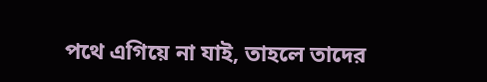পথে এগিয়ে না যাই, তাহলে তাদের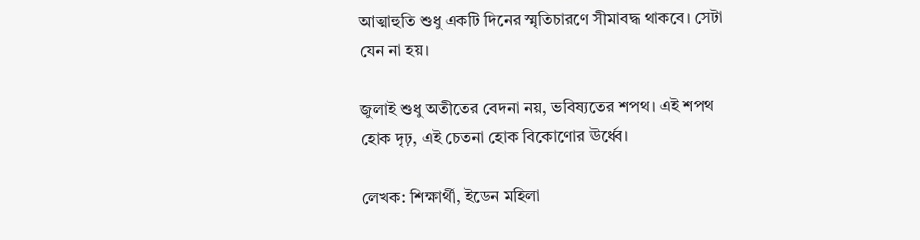আত্মাহুতি শুধু একটি দিনের স্মৃতিচারণে সীমাবদ্ধ থাকবে। সেটা যেন না হয়।

জুলাই শুধু অতীতের বেদনা নয়, ভবিষ্যতের শপথ। এই শপথ হোক দৃঢ়, এই চেতনা হোক বিকোণোর ঊর্ধ্বে।

লেখক: শিক্ষার্থী, ইডেন মহিলা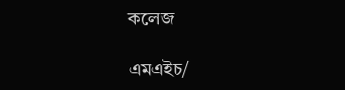কলেজ

এমএইচ/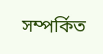সম্পর্কিত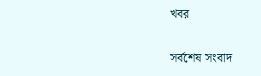খবর

সর্বশেষ সংবাদ